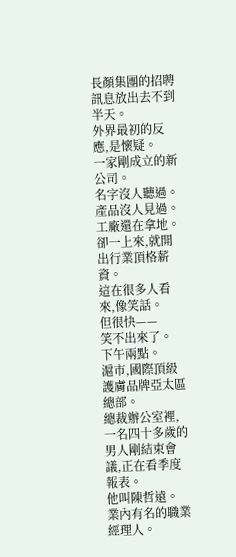長顏集團的招聘訊息放出去不到半天。
外界最初的反應,是懷疑。
一家剛成立的新公司。
名字沒人聽過。
產品沒人見過。
工廠還在拿地。
卻一上來,就開出行業頂格薪資。
這在很多人看來,像笑話。
但很快——
笑不出來了。
下午兩點。
滬市,國際頂級護膚品牌亞太區總部。
總裁辦公室裡,一名四十多歲的男人剛結束會議,正在看季度報表。
他叫陳哲遠。
業內有名的職業經理人。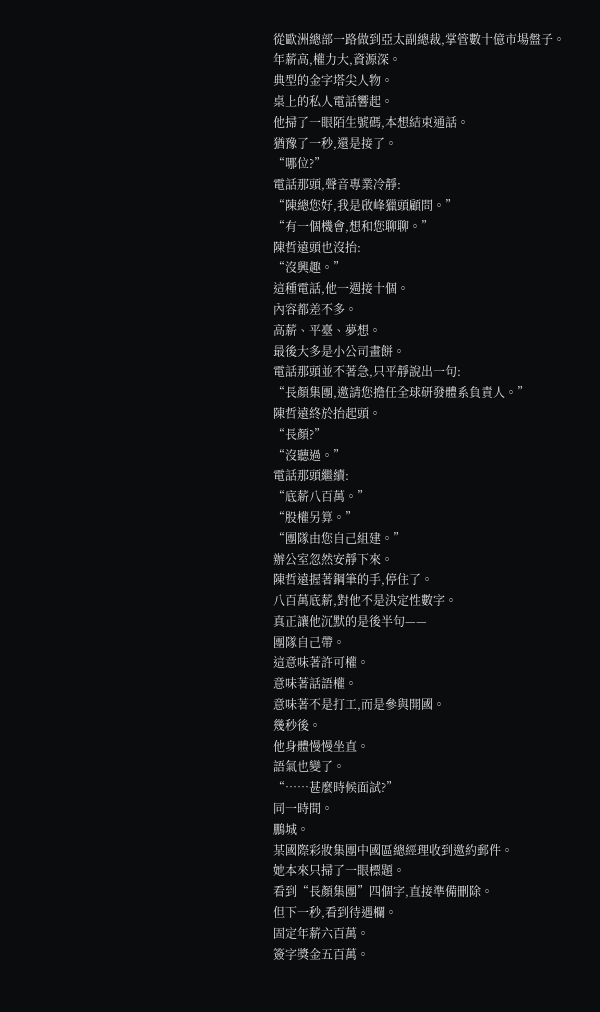從歐洲總部一路做到亞太副總裁,掌管數十億市場盤子。
年薪高,權力大,資源深。
典型的金字塔尖人物。
桌上的私人電話響起。
他掃了一眼陌生號碼,本想結束通話。
猶豫了一秒,還是接了。
“哪位?”
電話那頭,聲音專業冷靜:
“陳總您好,我是啟峰獵頭顧問。”
“有一個機會,想和您聊聊。”
陳哲遠頭也沒抬:
“沒興趣。”
這種電話,他一週接十個。
內容都差不多。
高薪、平臺、夢想。
最後大多是小公司畫餅。
電話那頭並不著急,只平靜說出一句:
“長顏集團,邀請您擔任全球研發體系負責人。”
陳哲遠終於抬起頭。
“長顏?”
“沒聽過。”
電話那頭繼續:
“底薪八百萬。”
“股權另算。”
“團隊由您自己組建。”
辦公室忽然安靜下來。
陳哲遠握著鋼筆的手,停住了。
八百萬底薪,對他不是決定性數字。
真正讓他沉默的是後半句——
團隊自己帶。
這意味著許可權。
意味著話語權。
意味著不是打工,而是參與開國。
幾秒後。
他身體慢慢坐直。
語氣也變了。
“……甚麼時候面試?”
同一時間。
鵬城。
某國際彩妝集團中國區總經理收到邀約郵件。
她本來只掃了一眼標題。
看到“長顏集團”四個字,直接準備刪除。
但下一秒,看到待遇欄。
固定年薪六百萬。
簽字獎金五百萬。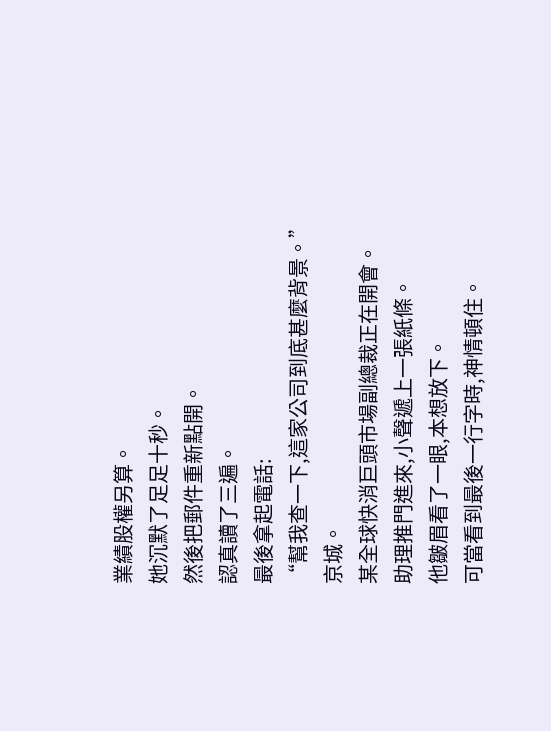業績股權另算。
她沉默了足足十秒。
然後把郵件重新點開。
認真讀了三遍。
最後拿起電話:
“幫我查一下,這家公司到底甚麼背景。”
京城。
某全球快消巨頭市場副總裁正在開會。
助理推門進來,小聲遞上一張紙條。
他皺眉看了一眼,本想放下。
可當看到最後一行字時,神情頓住。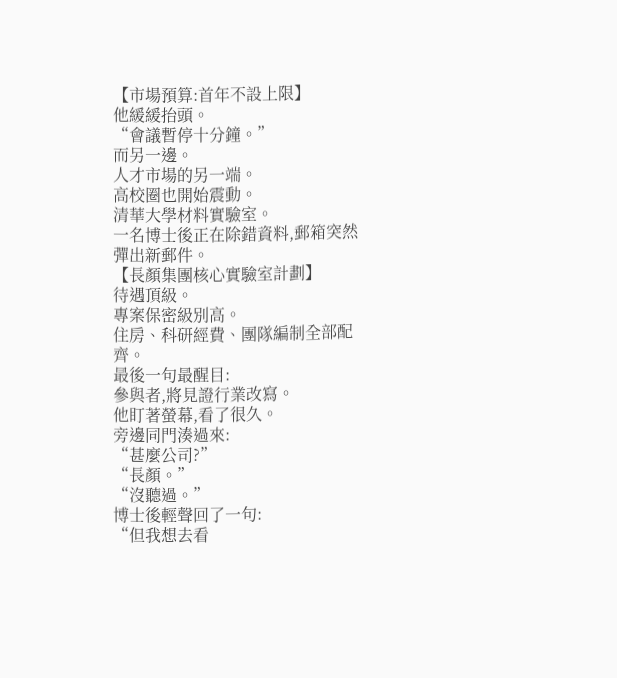【市場預算:首年不設上限】
他緩緩抬頭。
“會議暫停十分鐘。”
而另一邊。
人才市場的另一端。
高校圈也開始震動。
清華大學材料實驗室。
一名博士後正在除錯資料,郵箱突然彈出新郵件。
【長顏集團核心實驗室計劃】
待遇頂級。
專案保密級別高。
住房、科研經費、團隊編制全部配齊。
最後一句最醒目:
參與者,將見證行業改寫。
他盯著螢幕,看了很久。
旁邊同門湊過來:
“甚麼公司?”
“長顏。”
“沒聽過。”
博士後輕聲回了一句:
“但我想去看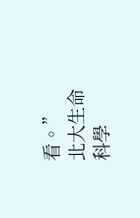看。”
北大生命科學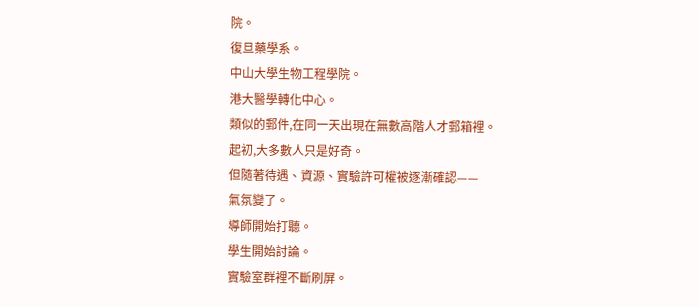院。
復旦藥學系。
中山大學生物工程學院。
港大醫學轉化中心。
類似的郵件,在同一天出現在無數高階人才郵箱裡。
起初,大多數人只是好奇。
但隨著待遇、資源、實驗許可權被逐漸確認——
氣氛變了。
導師開始打聽。
學生開始討論。
實驗室群裡不斷刷屏。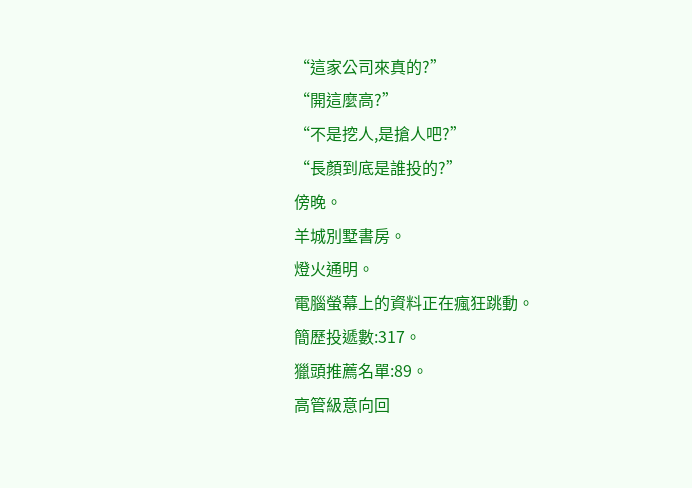“這家公司來真的?”
“開這麼高?”
“不是挖人,是搶人吧?”
“長顏到底是誰投的?”
傍晚。
羊城別墅書房。
燈火通明。
電腦螢幕上的資料正在瘋狂跳動。
簡歷投遞數:317。
獵頭推薦名單:89。
高管級意向回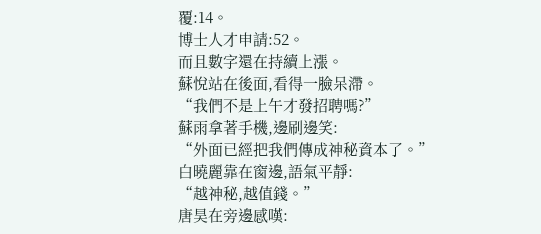覆:14。
博士人才申請:52。
而且數字還在持續上漲。
蘇悅站在後面,看得一臉呆滯。
“我們不是上午才發招聘嗎?”
蘇雨拿著手機,邊刷邊笑:
“外面已經把我們傳成神秘資本了。”
白曉麗靠在窗邊,語氣平靜:
“越神秘,越值錢。”
唐昊在旁邊感嘆: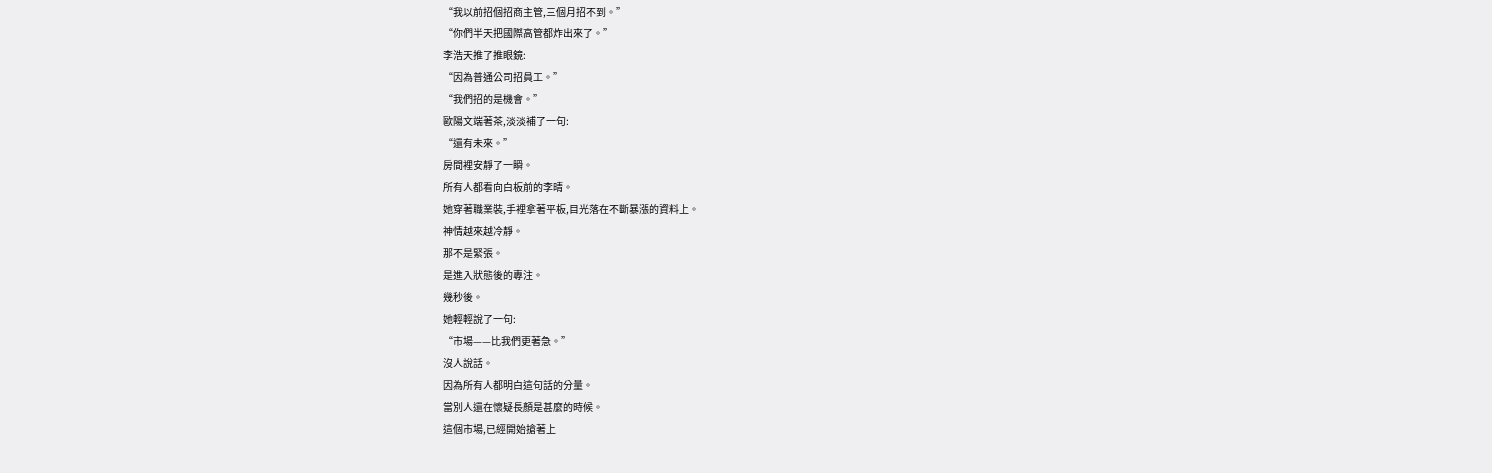“我以前招個招商主管,三個月招不到。”
“你們半天把國際高管都炸出來了。”
李浩天推了推眼鏡:
“因為普通公司招員工。”
“我們招的是機會。”
歐陽文端著茶,淡淡補了一句:
“還有未來。”
房間裡安靜了一瞬。
所有人都看向白板前的李晴。
她穿著職業裝,手裡拿著平板,目光落在不斷暴漲的資料上。
神情越來越冷靜。
那不是緊張。
是進入狀態後的專注。
幾秒後。
她輕輕說了一句:
“市場——比我們更著急。”
沒人說話。
因為所有人都明白這句話的分量。
當別人還在懷疑長顏是甚麼的時候。
這個市場,已經開始搶著上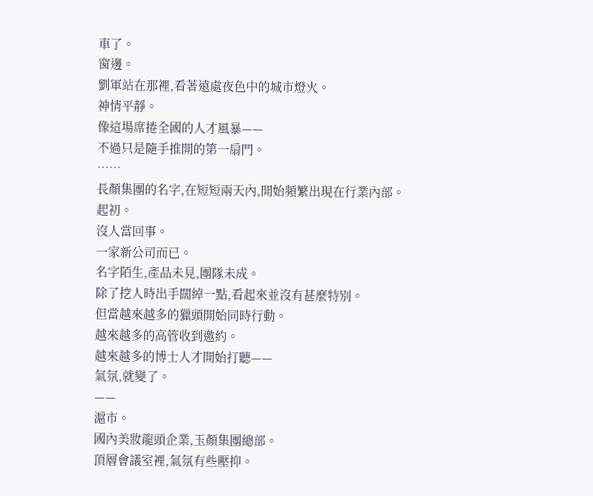車了。
窗邊。
劉軍站在那裡,看著遠處夜色中的城市燈火。
神情平靜。
像這場席捲全國的人才風暴——
不過只是隨手推開的第一扇門。
……
長顏集團的名字,在短短兩天內,開始頻繁出現在行業內部。
起初。
沒人當回事。
一家新公司而已。
名字陌生,產品未見,團隊未成。
除了挖人時出手闊綽一點,看起來並沒有甚麼特別。
但當越來越多的獵頭開始同時行動。
越來越多的高管收到邀約。
越來越多的博士人才開始打聽——
氣氛,就變了。
——
滬市。
國內美妝龍頭企業,玉顏集團總部。
頂層會議室裡,氣氛有些壓抑。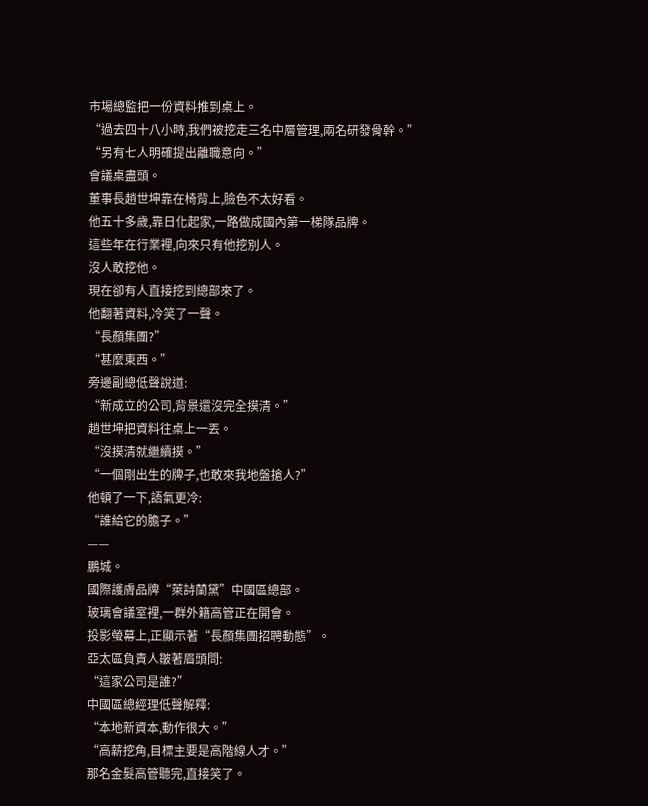市場總監把一份資料推到桌上。
“過去四十八小時,我們被挖走三名中層管理,兩名研發骨幹。”
“另有七人明確提出離職意向。”
會議桌盡頭。
董事長趙世坤靠在椅背上,臉色不太好看。
他五十多歲,靠日化起家,一路做成國內第一梯隊品牌。
這些年在行業裡,向來只有他挖別人。
沒人敢挖他。
現在卻有人直接挖到總部來了。
他翻著資料,冷笑了一聲。
“長顏集團?”
“甚麼東西。”
旁邊副總低聲說道:
“新成立的公司,背景還沒完全摸清。”
趙世坤把資料往桌上一丟。
“沒摸清就繼續摸。”
“一個剛出生的牌子,也敢來我地盤搶人?”
他頓了一下,語氣更冷:
“誰給它的膽子。”
——
鵬城。
國際護膚品牌“萊詩蘭黛”中國區總部。
玻璃會議室裡,一群外籍高管正在開會。
投影螢幕上,正顯示著“長顏集團招聘動態”。
亞太區負責人皺著眉頭問:
“這家公司是誰?”
中國區總經理低聲解釋:
“本地新資本,動作很大。”
“高薪挖角,目標主要是高階線人才。”
那名金髮高管聽完,直接笑了。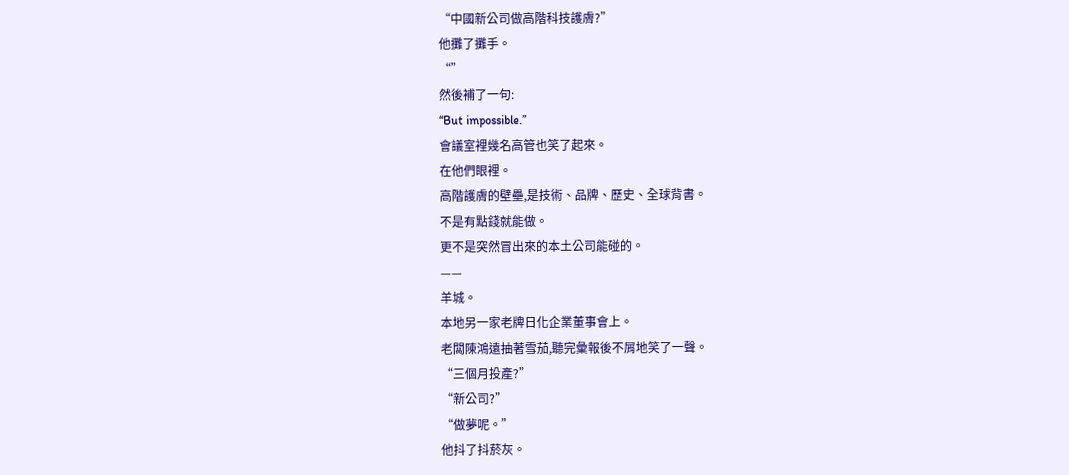“中國新公司做高階科技護膚?”
他攤了攤手。
“”
然後補了一句:
“But impossible.”
會議室裡幾名高管也笑了起來。
在他們眼裡。
高階護膚的壁壘,是技術、品牌、歷史、全球背書。
不是有點錢就能做。
更不是突然冒出來的本土公司能碰的。
——
羊城。
本地另一家老牌日化企業董事會上。
老闆陳鴻遠抽著雪茄,聽完彙報後不屑地笑了一聲。
“三個月投產?”
“新公司?”
“做夢呢。”
他抖了抖菸灰。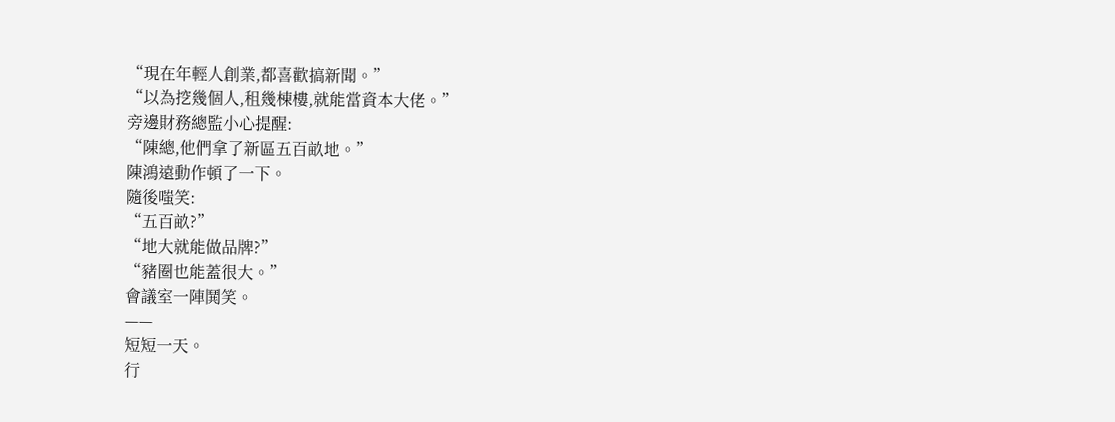“現在年輕人創業,都喜歡搞新聞。”
“以為挖幾個人,租幾棟樓,就能當資本大佬。”
旁邊財務總監小心提醒:
“陳總,他們拿了新區五百畝地。”
陳鴻遠動作頓了一下。
隨後嗤笑:
“五百畝?”
“地大就能做品牌?”
“豬圈也能蓋很大。”
會議室一陣鬨笑。
——
短短一天。
行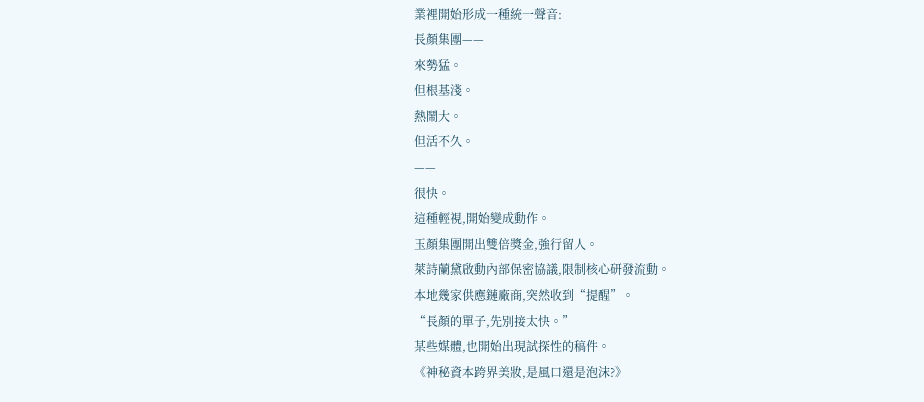業裡開始形成一種統一聲音:
長顏集團——
來勢猛。
但根基淺。
熱鬧大。
但活不久。
——
很快。
這種輕視,開始變成動作。
玉顏集團開出雙倍獎金,強行留人。
萊詩蘭黛啟動內部保密協議,限制核心研發流動。
本地幾家供應鏈廠商,突然收到“提醒”。
“長顏的單子,先別接太快。”
某些媒體,也開始出現試探性的稿件。
《神秘資本跨界美妝,是風口還是泡沫?》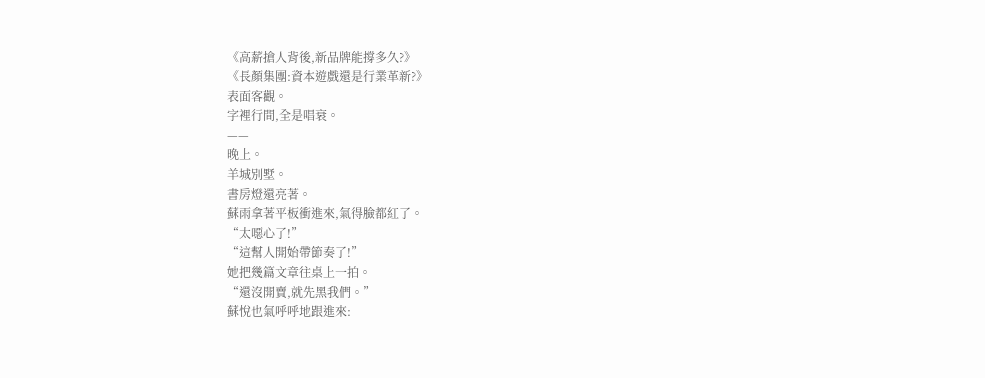《高薪搶人背後,新品牌能撐多久?》
《長顏集團:資本遊戲還是行業革新?》
表面客觀。
字裡行間,全是唱衰。
——
晚上。
羊城別墅。
書房燈還亮著。
蘇雨拿著平板衝進來,氣得臉都紅了。
“太噁心了!”
“這幫人開始帶節奏了!”
她把幾篇文章往桌上一拍。
“還沒開賣,就先黑我們。”
蘇悅也氣呼呼地跟進來: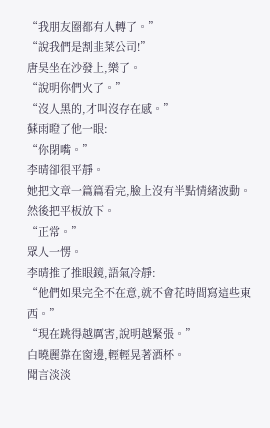“我朋友圈都有人轉了。”
“說我們是割韭菜公司!”
唐昊坐在沙發上,樂了。
“說明你們火了。”
“沒人黑的,才叫沒存在感。”
蘇雨瞪了他一眼:
“你閉嘴。”
李晴卻很平靜。
她把文章一篇篇看完,臉上沒有半點情緒波動。
然後把平板放下。
“正常。”
眾人一愣。
李晴推了推眼鏡,語氣冷靜:
“他們如果完全不在意,就不會花時間寫這些東西。”
“現在跳得越厲害,說明越緊張。”
白曉麗靠在窗邊,輕輕晃著酒杯。
聞言淡淡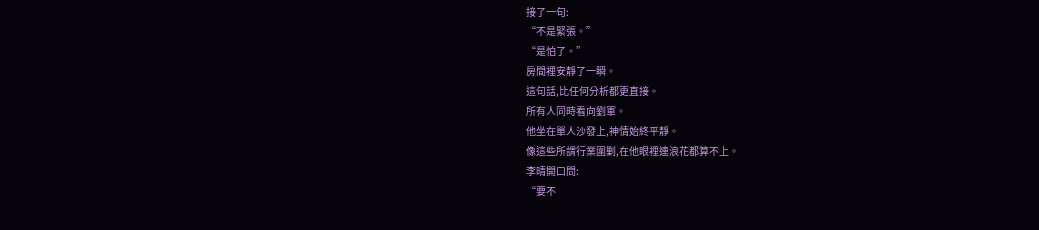接了一句:
“不是緊張。”
“是怕了。”
房間裡安靜了一瞬。
這句話,比任何分析都更直接。
所有人同時看向劉軍。
他坐在單人沙發上,神情始終平靜。
像這些所謂行業圍剿,在他眼裡連浪花都算不上。
李晴開口問:
“要不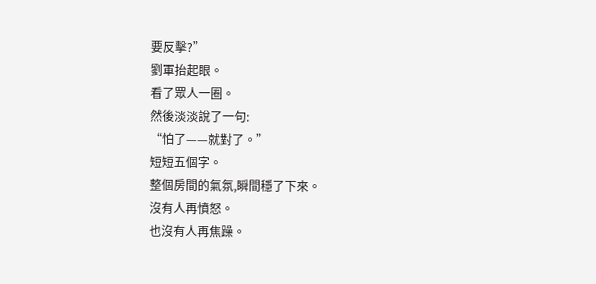要反擊?”
劉軍抬起眼。
看了眾人一圈。
然後淡淡說了一句:
“怕了——就對了。”
短短五個字。
整個房間的氣氛,瞬間穩了下來。
沒有人再憤怒。
也沒有人再焦躁。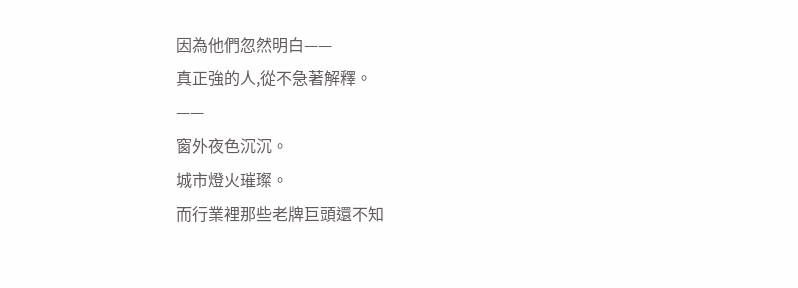因為他們忽然明白——
真正強的人,從不急著解釋。
——
窗外夜色沉沉。
城市燈火璀璨。
而行業裡那些老牌巨頭還不知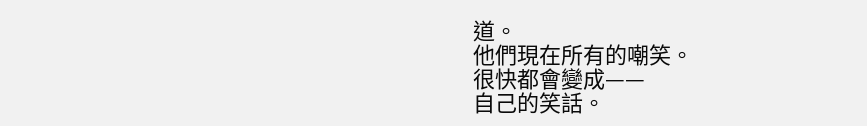道。
他們現在所有的嘲笑。
很快都會變成——
自己的笑話。